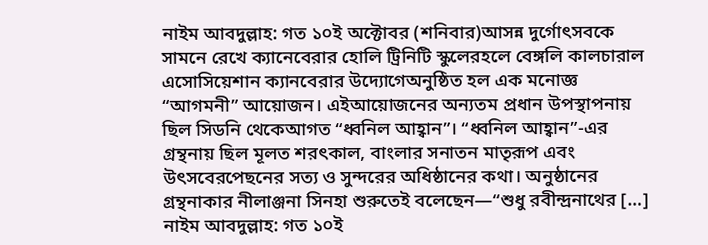নাইম আবদুল্লাহ: গত ১০ই অক্টোবর (শনিবার)আসন্ন দুর্গোৎসবকে সামনে রেখে ক্যানেবেরার হোলি ট্রিনিটি স্কুলেরহলে বেঙ্গলি কালচারাল এসোসিয়েশান ক্যানবেরার উদ্যোগেঅনুষ্ঠিত হল এক মনোজ্ঞ “আগমনী” আয়োজন। এইআয়োজনের অন্যতম প্রধান উপস্থাপনায় ছিল সিডনি থেকেআগত “ধ্বনিল আহ্বান”। “ধ্বনিল আহ্বান”-এর গ্রন্থনায় ছিল মূলত শরৎকাল, বাংলার সনাতন মাতৃরূপ এবং উৎসবেরপেছনের সত্য ও সুন্দরের অধিষ্ঠানের কথা। অনুষ্ঠানের গ্রন্থনাকার নীলাঞ্জনা সিনহা শুরুতেই বলেছেন—“শুধু রবীন্দ্রনাথের […]
নাইম আবদুল্লাহ: গত ১০ই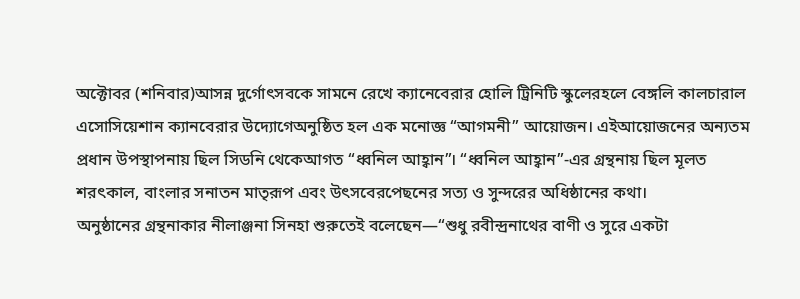অক্টোবর (শনিবার)আসন্ন দুর্গোৎসবকে সামনে রেখে ক্যানেবেরার হোলি ট্রিনিটি স্কুলেরহলে বেঙ্গলি কালচারাল এসোসিয়েশান ক্যানবেরার উদ্যোগেঅনুষ্ঠিত হল এক মনোজ্ঞ “আগমনী” আয়োজন। এইআয়োজনের অন্যতম প্রধান উপস্থাপনায় ছিল সিডনি থেকেআগত “ধ্বনিল আহ্বান”। “ধ্বনিল আহ্বান”-এর গ্রন্থনায় ছিল মূলত শরৎকাল, বাংলার সনাতন মাতৃরূপ এবং উৎসবেরপেছনের সত্য ও সুন্দরের অধিষ্ঠানের কথা।
অনুষ্ঠানের গ্রন্থনাকার নীলাঞ্জনা সিনহা শুরুতেই বলেছেন—“শুধু রবীন্দ্রনাথের বাণী ও সুরে একটা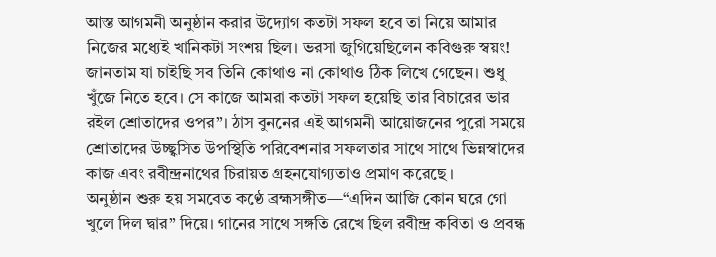আস্ত আগমনী অনুষ্ঠান করার উদ্যোগ কতটা সফল হবে তা নিয়ে আমার নিজের মধ্যেই খানিকটা সংশয় ছিল। ভরসা জুগিয়েছিলেন কবিগুরু স্বয়ং! জানতাম যা চাইছি সব তিনি কোথাও না কোথাও ঠিক লিখে গেছেন। শুধু খুঁজে নিতে হবে। সে কাজে আমরা কতটা সফল হয়েছি তার বিচারের ভার রইল শ্রোতাদের ওপর”। ঠাস বুননের এই আগমনী আয়োজনের পুরো সময়ে শ্রোতাদের উচ্ছ্বসিত উপস্থিতি পরিবেশনার সফলতার সাথে সাথে ভিন্নস্বাদের কাজ এবং রবীন্দ্রনাথের চিরায়ত গ্রহনযোগ্যতাও প্রমাণ করেছে ।
অনুষ্ঠান শুরু হয় সমবেত কণ্ঠে ব্রহ্মসঙ্গীত—“এদিন আজি কোন ঘরে গো খুলে দিল দ্বার” দিয়ে। গানের সাথে সঙ্গতি রেখে ছিল রবীন্দ্র কবিতা ও প্রবন্ধ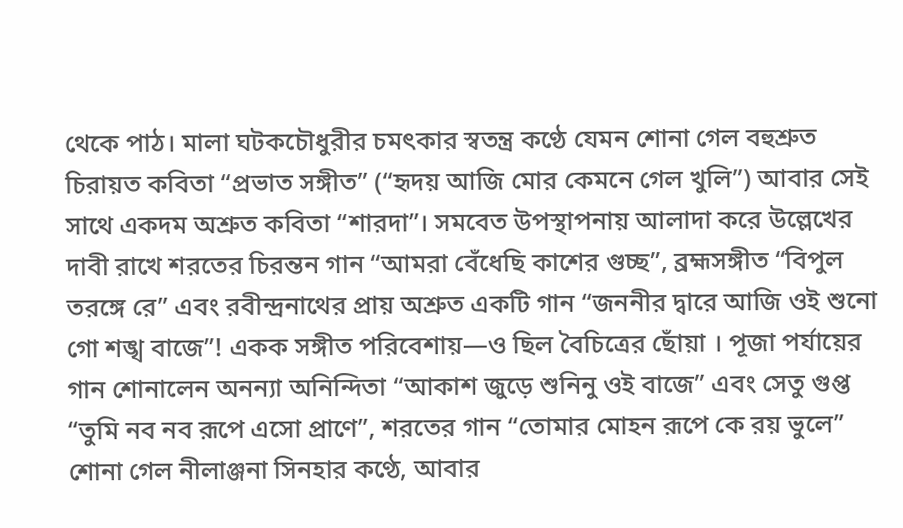থেকে পাঠ। মালা ঘটকচৌধুরীর চমৎকার স্বতন্ত্র কণ্ঠে যেমন শোনা গেল বহুশ্রুত চিরায়ত কবিতা “প্রভাত সঙ্গীত” (“হৃদয় আজি মোর কেমনে গেল খুলি”) আবার সেই সাথে একদম অশ্রুত কবিতা “শারদা”। সমবেত উপস্থাপনায় আলাদা করে উল্লেখের দাবী রাখে শরতের চিরন্তন গান “আমরা বেঁধেছি কাশের গুচ্ছ”, ব্রহ্মসঙ্গীত “বিপুল তরঙ্গে রে” এবং রবীন্দ্রনাথের প্রায় অশ্রুত একটি গান “জননীর দ্বারে আজি ওই শুনো গো শঙ্খ বাজে”! একক সঙ্গীত পরিবেশায়—ও ছিল বৈচিত্রের ছোঁয়া । পূজা পর্যায়ের গান শোনালেন অনন্যা অনিন্দিতা “আকাশ জুড়ে শুনিনু ওই বাজে” এবং সেতু গুপ্ত “তুমি নব নব রূপে এসো প্রাণে”, শরতের গান “তোমার মোহন রূপে কে রয় ভুলে” শোনা গেল নীলাঞ্জনা সিনহার কণ্ঠে, আবার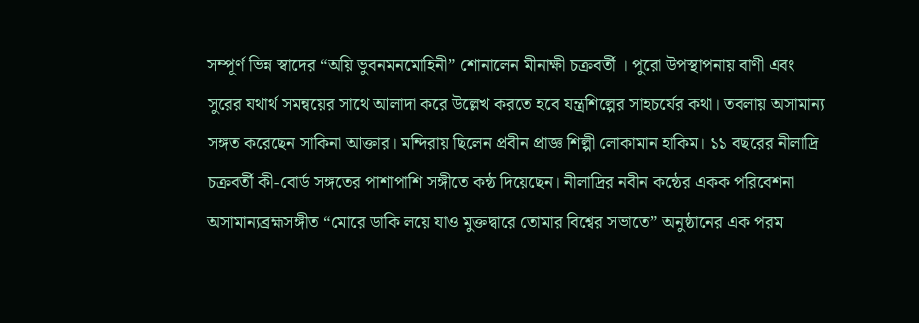সম্পূর্ণ ভিন্ন স্বাদের “অয়ি ভুবনমনমোহিনী” শোনালেন মীনাক্ষী চক্রবর্তী । পুরো উপস্থাপনায় বাণী এবং সুরের যথার্থ সমন্বয়ের সাথে আলাদা করে উল্লেখ করতে হবে যন্ত্রশিল্পের সাহচর্যের কথা। তবলায় অসামান্য সঙ্গত করেছেন সাকিনা আক্তার। মন্দিরায় ছিলেন প্রবীন প্রাজ্ঞ শিল্পী লোকামান হাকিম। ১১ বছরের নীলাদ্রি চক্রবর্তী কী-বোর্ড সঙ্গতের পাশাপাশি সঙ্গীতে কন্ঠ দিয়েছেন। নীলাদ্রির নবীন কন্ঠের একক পরিবেশনা অসামান্যব্রহ্মসঙ্গীত “মোরে ডাকি লয়ে যাও মুক্তদ্বারে তোমার বিশ্বের সভাতে” অনুষ্ঠানের এক পরম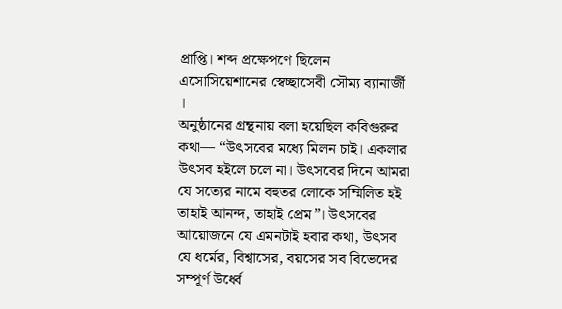প্রাপ্তি। শব্দ প্রক্ষেপণে ছিলেন এসোসিয়েশানের স্বেচ্ছাসেবী সৌম্য ব্যানার্জী ।
অনুষ্ঠানের গ্রন্থনায় বলা হয়েছিল কবিগুরুর কথা— “উৎসবের মধ্যে মিলন চাই। একলার উৎসব হইলে চলে না। উৎসবের দিনে আমরা যে সত্যের নামে বহুতর লোকে সম্মিলিত হই তাহাই আনন্দ, তাহাই প্রেম”। উৎসবের আয়োজনে যে এমনটাই হবার কথা, উৎসব যে ধর্মের, বিশ্বাসের, বয়সের সব বিভেদের সম্পূর্ণ উর্ধ্বে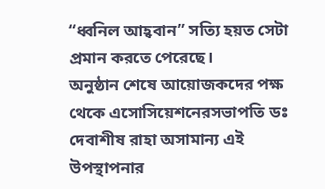“ধ্বনিল আহ্ববান” সত্যি হয়ত সেটা প্রমান করতে পেরেছে।
অনুষ্ঠান শেষে আয়োজকদের পক্ষ থেকে এসোসিয়েশনেরসভাপতি ডঃ দেবাশীষ রাহা অসামান্য এই উপস্থাপনার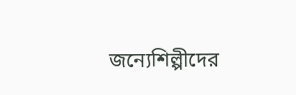জন্যেশিল্পীদের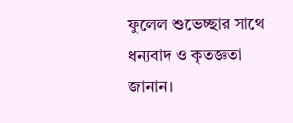ফুলেল শুভেচ্ছার সাথে ধন্যবাদ ও কৃতজ্ঞতা জানান।